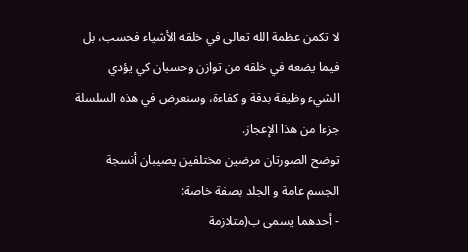لا تكمن عظمة الله تعالى في خلقه الأشياء فحسب، بل فيما يضعه في خلقه من توازن وحسبان كي يؤدي الشيء وظيفة بدقة و كفاءة، وسنعرض في هذه السلسلة جزءا من هذا الإعجاز.
توضح الصورتان مرضين مختلفين يصيبان أنسجة الجسم عامة و الجلد بصفة خاصة:
- أحدهما يسمى ب(متلازمة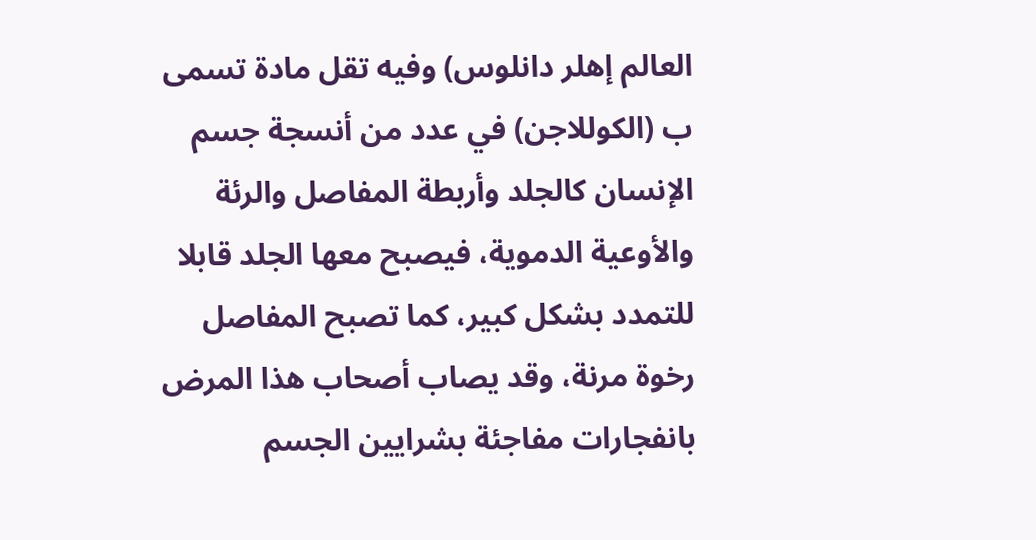العالم إهلر دانلوس) وفيه تقل مادة تسمى ب (الكوللاجن) في عدد من أنسجة جسم الإنسان كالجلد وأربطة المفاصل والرئة والأوعية الدموية، فيصبح معها الجلد قابلا للتمدد بشكل كبير، كما تصبح المفاصل رخوة مرنة، وقد يصاب أصحاب هذا المرض بانفجارات مفاجئة بشرايين الجسم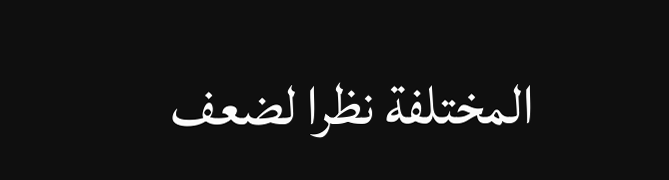المختلفة نظرا لضعف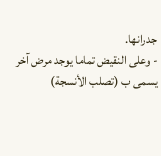جدرانها.
- وعلى النقيض تماما يوجد مرض آخر يسمى ب (تصلب الأنسجة)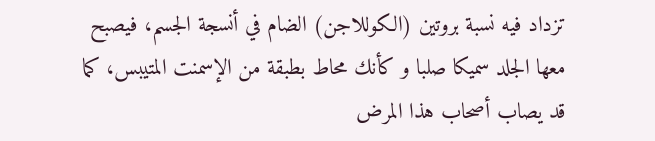تزداد فيه نسبة بروتين (الكوللاجن) الضام في أنسجة الجسم، فيصبح معها الجلد سميكا صلبا و كأنك محاط بطبقة من الإسمنت المتيبس، كما قد يصاب أصحاب هذا المرض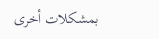بمشكلات أخرى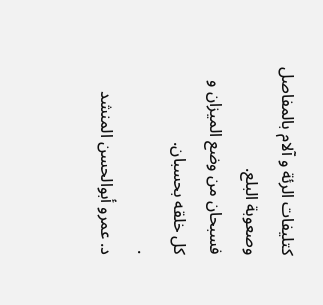كتليفات الرئة و آلام بالمفاصل وصعوبة البلع.
فسبحان من وضع الميزان و كل خلقه بحسبان.
.
د. عمرو أبوالحسن المنشد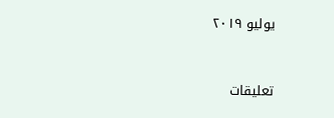يوليو ٢٠١٩


تعليقات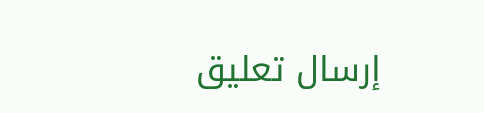إرسال تعليق